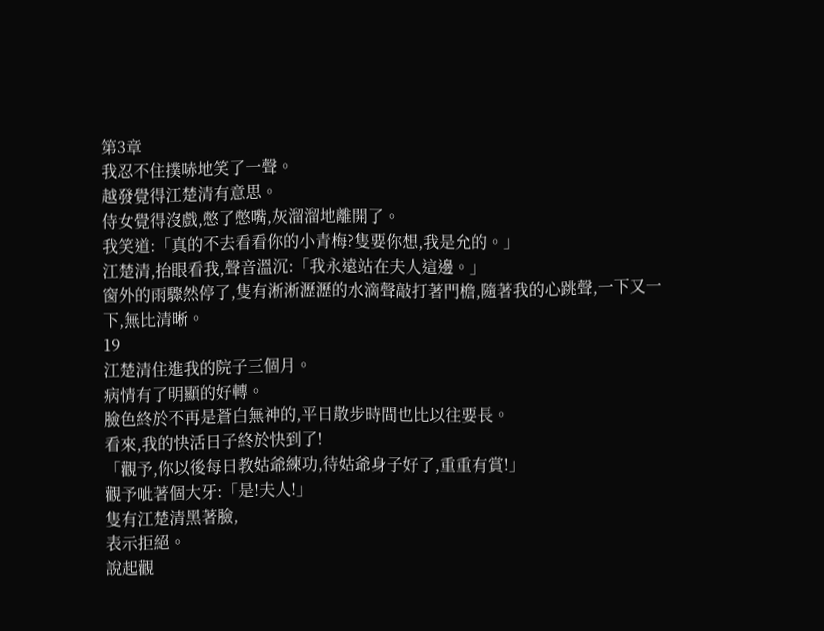第3章
我忍不住撲哧地笑了一聲。
越發覺得江楚清有意思。
侍女覺得沒戲,憋了憋嘴,灰溜溜地離開了。
我笑道:「真的不去看看你的小青梅?隻要你想,我是允的。」
江楚清,抬眼看我,聲音溫沉:「我永遠站在夫人這邊。」
窗外的雨驟然停了,隻有淅淅瀝瀝的水滴聲敲打著門檐,隨著我的心跳聲,一下又一下,無比清晰。
19
江楚清住進我的院子三個月。
病情有了明顯的好轉。
臉色終於不再是蒼白無神的,平日散步時間也比以往要長。
看來,我的快活日子終於快到了!
「觀予,你以後每日教姑爺練功,待姑爺身子好了,重重有賞!」
觀予呲著個大牙:「是!夫人!」
隻有江楚清黑著臉,
表示拒絕。
說起觀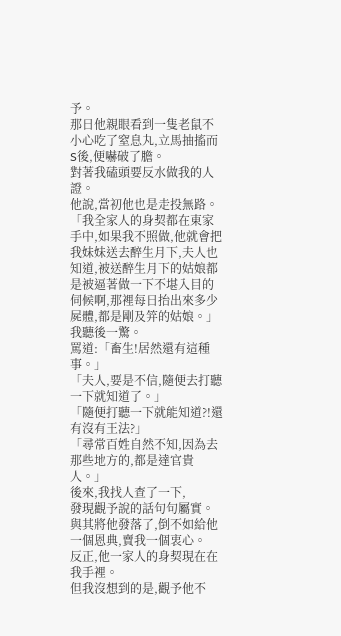予。
那日他親眼看到一隻老鼠不小心吃了窒息丸,立馬抽搐而S後,便嚇破了膽。
對著我磕頭要反水做我的人證。
他說,當初他也是走投無路。
「我全家人的身契都在東家手中,如果我不照做,他就會把我妹妹送去醉生月下,夫人也知道,被送醉生月下的姑娘都是被逼著做一下不堪入目的伺候啊,那裡每日抬出來多少屍體,都是剛及笄的姑娘。」
我聽後一驚。
罵道:「畜生!居然還有這種事。」
「夫人,要是不信,隨便去打聽一下就知道了。」
「隨便打聽一下就能知道?!還有沒有王法?」
「尋常百姓自然不知,因為去那些地方的,都是達官貴人。」
後來,我找人查了一下,
發現觀予說的話句句屬實。
與其將他發落了,倒不如給他一個恩典,賣我一個衷心。
反正,他一家人的身契現在在我手裡。
但我沒想到的是,觀予他不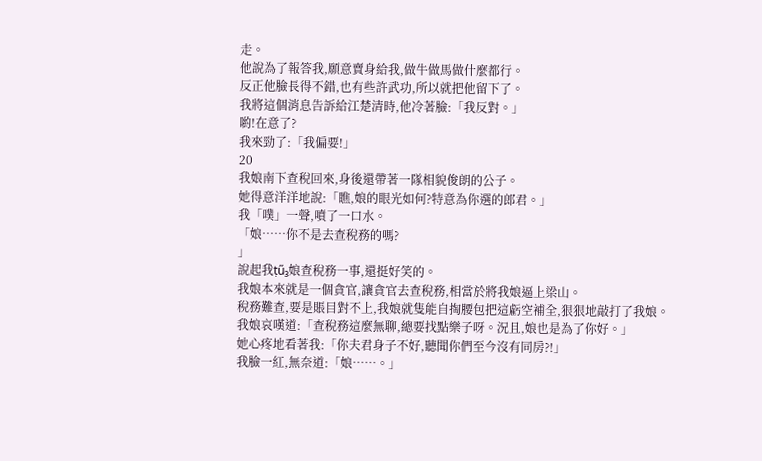走。
他說為了報答我,願意賣身給我,做牛做馬做什麼都行。
反正他臉長得不錯,也有些許武功,所以就把他留下了。
我將這個消息告訴給江楚清時,他冷著臉:「我反對。」
喲!在意了?
我來勁了:「我偏要!」
20
我娘南下查稅回來,身後還帶著一隊相貌俊朗的公子。
她得意洋洋地說:「瞧,娘的眼光如何?特意為你選的郎君。」
我「噗」一聲,噴了一口水。
「娘……你不是去查稅務的嗎?
」
說起我ṭű₃娘查稅務一事,還挺好笑的。
我娘本來就是一個貪官,讓貪官去查稅務,相當於將我娘逼上梁山。
稅務難查,要是賬目對不上,我娘就隻能自掏腰包把這虧空補全,狠狠地敲打了我娘。
我娘哀嘆道:「查稅務這麼無聊,總要找點樂子呀。況且,娘也是為了你好。」
她心疼地看著我:「你夫君身子不好,聽聞你們至今沒有同房?!」
我臉一紅,無奈道:「娘……。」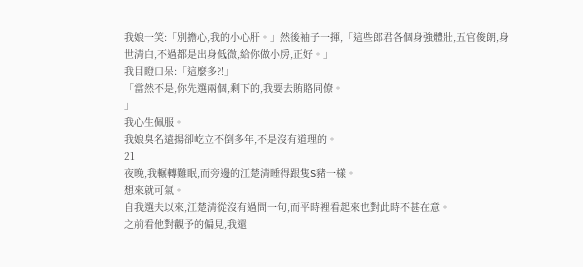我娘一笑:「別擔心,我的小心肝。」然後袖子一揮,「這些郎君各個身強體壯,五官俊朗,身世清白,不過都是出身低微,給你做小房,正好。」
我目瞪口呆:「這麼多?!」
「當然不是,你先選兩個,剩下的,我要去賄賂同僚。
」
我心生佩服。
我娘臭名遠揚卻屹立不倒多年,不是沒有道理的。
21
夜晚,我輾轉難眠,而旁邊的江楚清睡得跟隻S豬一樣。
想來就可氣。
自我選夫以來,江楚清從沒有過問一句,而平時裡看起來也對此時不甚在意。
之前看他對觀予的偏見,我還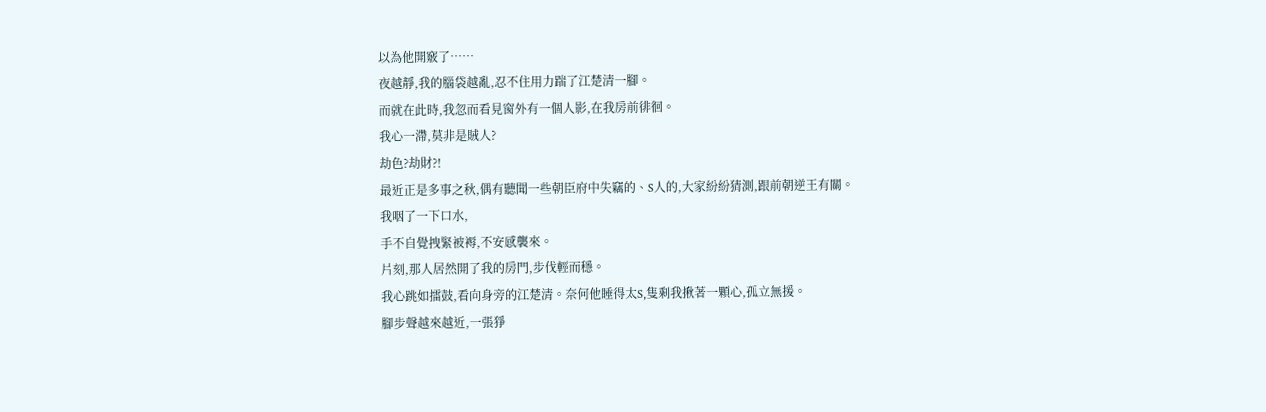以為他開竅了……
夜越靜,我的腦袋越亂,忍不住用力踹了江楚清一腳。
而就在此時,我忽而看見窗外有一個人影,在我房前徘徊。
我心一滯,莫非是賊人?
劫色?劫財?!
最近正是多事之秋,偶有聽聞一些朝臣府中失竊的、S人的,大家紛紛猜測,跟前朝逆王有關。
我咽了一下口水,
手不自覺拽緊被褥,不安感襲來。
片刻,那人居然開了我的房門,步伐輕而穩。
我心跳如擂鼓,看向身旁的江楚清。奈何他睡得太S,隻剩我揪著一顆心,孤立無援。
腳步聲越來越近,一張猙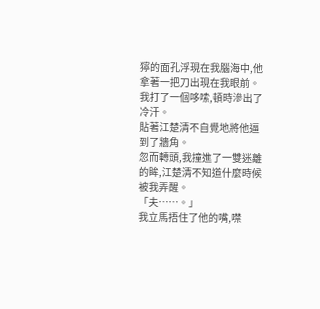獰的面孔浮現在我腦海中,他拿著一把刀出現在我眼前。我打了一個哆嗦,頓時滲出了冷汗。
貼著江楚清不自覺地將他逼到了牆角。
忽而轉頭,我撞進了一雙迷離的眸,江楚清不知道什麼時候被我弄醒。
「夫……。」
我立馬捂住了他的嘴,噤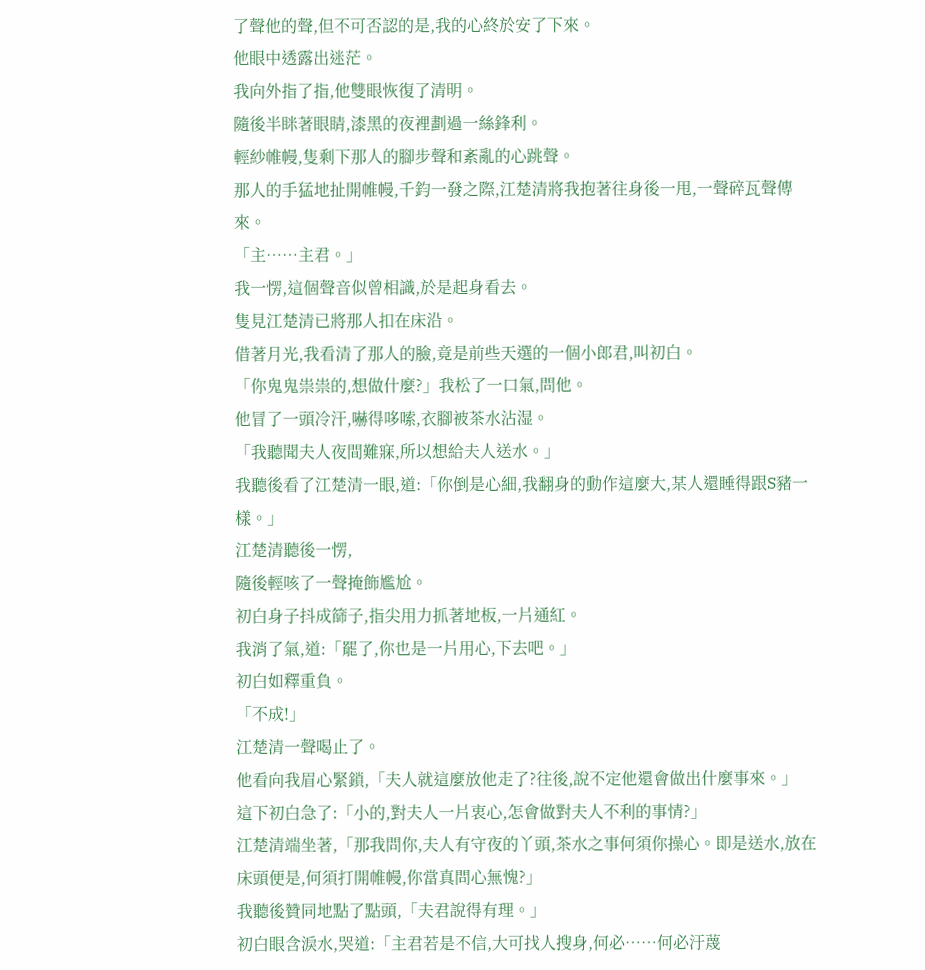了聲他的聲,但不可否認的是,我的心終於安了下來。
他眼中透露出迷茫。
我向外指了指,他雙眼恢復了清明。
隨後半眯著眼睛,漆黑的夜裡劃過一絲鋒利。
輕紗帷幔,隻剩下那人的腳步聲和紊亂的心跳聲。
那人的手猛地扯開帷幔,千鈞一發之際,江楚清將我抱著往身後一甩,一聲碎瓦聲傳來。
「主……主君。」
我一愣,這個聲音似曾相識,於是起身看去。
隻見江楚清已將那人扣在床沿。
借著月光,我看清了那人的臉,竟是前些天選的一個小郎君,叫初白。
「你鬼鬼祟祟的,想做什麼?」我松了一口氣,問他。
他冒了一頭冷汗,嚇得哆嗦,衣腳被茶水沾湿。
「我聽聞夫人夜間難寐,所以想給夫人送水。」
我聽後看了江楚清一眼,道:「你倒是心細,我翻身的動作這麼大,某人還睡得跟S豬一樣。」
江楚清聽後一愣,
隨後輕咳了一聲掩飾尷尬。
初白身子抖成篩子,指尖用力抓著地板,一片通紅。
我消了氣,道:「罷了,你也是一片用心,下去吧。」
初白如釋重負。
「不成!」
江楚清一聲喝止了。
他看向我眉心緊鎖,「夫人就這麼放他走了?往後,說不定他還會做出什麼事來。」
這下初白急了:「小的,對夫人一片衷心,怎會做對夫人不利的事情?」
江楚清端坐著,「那我問你,夫人有守夜的丫頭,茶水之事何須你操心。即是送水,放在床頭便是,何須打開帷幔,你當真問心無愧?」
我聽後贊同地點了點頭,「夫君說得有理。」
初白眼含淚水,哭道:「主君若是不信,大可找人搜身,何必……何必汙蔑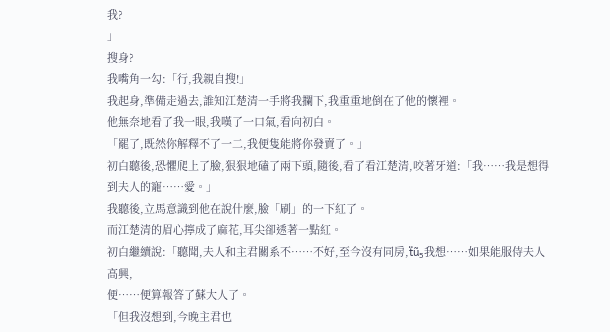我?
」
搜身?
我嘴角一勾:「行,我親自搜!」
我起身,準備走過去,誰知江楚清一手將我攔下,我重重地倒在了他的懷裡。
他無奈地看了我一眼,我嘆了一口氣,看向初白。
「罷了,既然你解釋不了一二,我便隻能將你發賣了。」
初白聽後,恐懼爬上了臉,狠狠地磕了兩下頭,隨後,看了看江楚清,咬著牙道:「我……我是想得到夫人的寵……愛。」
我聽後,立馬意識到他在說什麼,臉「刷」的一下紅了。
而江楚清的眉心擰成了麻花,耳尖卻透著一點紅。
初白繼續說:「聽聞,夫人和主君關系不……不好,至今沒有同房,ẗũ₅我想……如果能服侍夫人高興,
便……便算報答了蘇大人了。
「但我沒想到,今晚主君也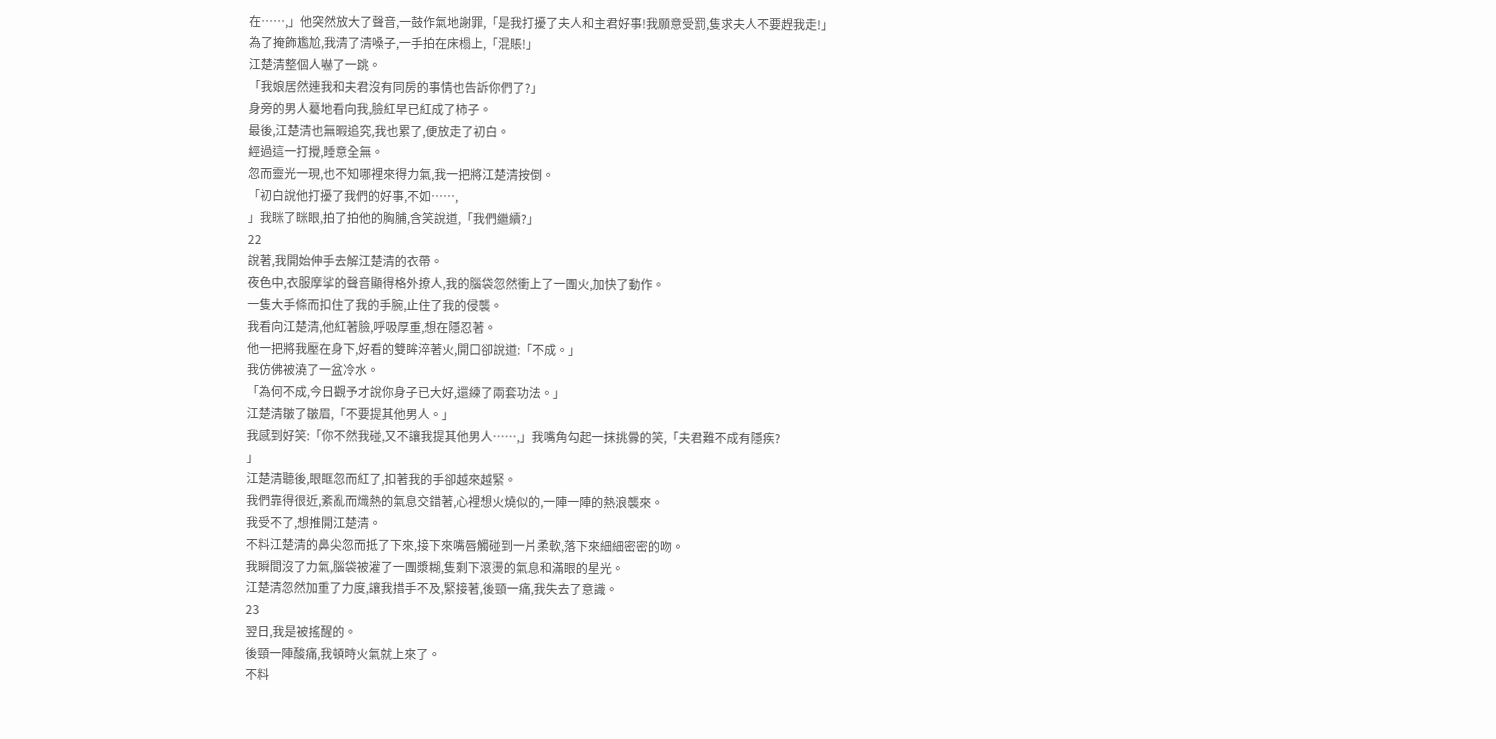在……,」他突然放大了聲音,一鼓作氣地謝罪,「是我打擾了夫人和主君好事!我願意受罰,隻求夫人不要趕我走!」
為了掩飾尷尬,我清了清嗓子,一手拍在床榻上,「混賬!」
江楚清整個人嚇了一跳。
「我娘居然連我和夫君沒有同房的事情也告訴你們了?」
身旁的男人驀地看向我,臉紅早已紅成了柿子。
最後,江楚清也無暇追究,我也累了,便放走了初白。
經過這一打攪,睡意全無。
忽而靈光一現,也不知哪裡來得力氣,我一把將江楚清按倒。
「初白說他打擾了我們的好事,不如……,
」我眯了眯眼,拍了拍他的胸脯,含笑說道,「我們繼續?」
22
說著,我開始伸手去解江楚清的衣帶。
夜色中,衣服摩挲的聲音顯得格外撩人,我的腦袋忽然衝上了一團火,加快了動作。
一隻大手條而扣住了我的手腕,止住了我的侵襲。
我看向江楚清,他紅著臉,呼吸厚重,想在隱忍著。
他一把將我壓在身下,好看的雙眸淬著火,開口卻說道:「不成。」
我仿佛被澆了一盆冷水。
「為何不成,今日觀予才說你身子已大好,還練了兩套功法。」
江楚清皺了皺眉,「不要提其他男人。」
我感到好笑:「你不然我碰,又不讓我提其他男人……,」我嘴角勾起一抹挑釁的笑,「夫君難不成有隱疾?
」
江楚清聽後,眼眶忽而紅了,扣著我的手卻越來越緊。
我們靠得很近,紊亂而熾熱的氣息交錯著,心裡想火燒似的,一陣一陣的熱浪襲來。
我受不了,想推開江楚清。
不料江楚清的鼻尖忽而抵了下來,接下來嘴唇觸碰到一片柔軟,落下來細細密密的吻。
我瞬間沒了力氣,腦袋被灌了一團漿糊,隻剩下滾燙的氣息和滿眼的星光。
江楚清忽然加重了力度,讓我措手不及,緊接著,後頸一痛,我失去了意識。
23
翌日,我是被搖醒的。
後頸一陣酸痛,我頓時火氣就上來了。
不料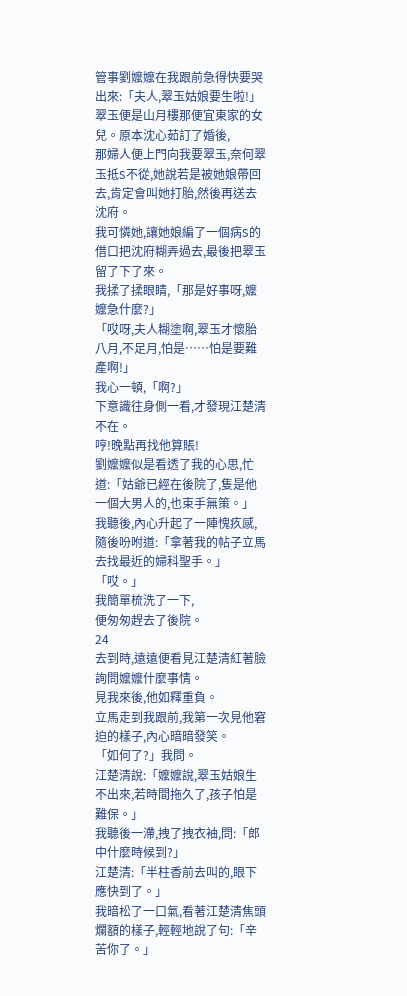管事劉嬤嬤在我跟前急得快要哭出來:「夫人,翠玉姑娘要生啦!」
翠玉便是山月樓那便宜東家的女兒。原本沈心茹訂了婚後,
那婦人便上門向我要翠玉,奈何翠玉抵S不從,她說若是被她娘帶回去,肯定會叫她打胎,然後再送去沈府。
我可憐她,讓她娘編了一個病S的借口把沈府糊弄過去,最後把翠玉留了下了來。
我揉了揉眼睛,「那是好事呀,嬤嬤急什麼?」
「哎呀,夫人糊塗啊,翠玉才懷胎八月,不足月,怕是……怕是要難產啊!」
我心一頓,「啊?」
下意識往身側一看,才發現江楚清不在。
哼!晚點再找他算賬!
劉嬤嬤似是看透了我的心思,忙道:「姑爺已經在後院了,隻是他一個大男人的,也束手無策。」
我聽後,內心升起了一陣愧疚感,隨後吩咐道:「拿著我的帖子立馬去找最近的婦科聖手。」
「哎。」
我簡單梳洗了一下,
便匆匆趕去了後院。
24
去到時,遠遠便看見江楚清紅著臉詢問嬤嬤什麼事情。
見我來後,他如釋重負。
立馬走到我跟前,我第一次見他窘迫的樣子,內心暗暗發笑。
「如何了?」我問。
江楚清說:「嬤嬤說,翠玉姑娘生不出來,若時間拖久了,孩子怕是難保。」
我聽後一滯,拽了拽衣袖,問:「郎中什麼時候到?」
江楚清:「半柱香前去叫的,眼下應快到了。」
我暗松了一口氣,看著江楚清焦頭爛額的樣子,輕輕地說了句:「辛苦你了。」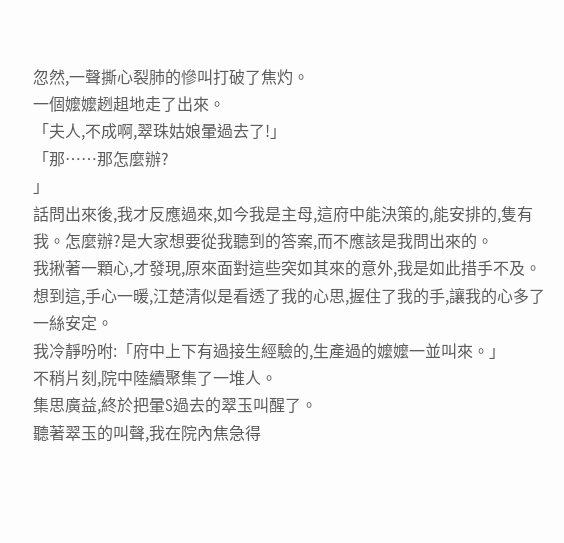忽然,一聲撕心裂肺的慘叫打破了焦灼。
一個嬤嬤趔趄地走了出來。
「夫人,不成啊,翠珠姑娘暈過去了!」
「那……那怎麼辦?
」
話問出來後,我才反應過來,如今我是主母,這府中能決策的,能安排的,隻有我。怎麼辦?是大家想要從我聽到的答案,而不應該是我問出來的。
我揪著一顆心,才發現,原來面對這些突如其來的意外,我是如此措手不及。
想到這,手心一暖,江楚清似是看透了我的心思,握住了我的手,讓我的心多了一絲安定。
我冷靜吩咐:「府中上下有過接生經驗的,生產過的嬤嬤一並叫來。」
不稍片刻,院中陸續聚集了一堆人。
集思廣益,終於把暈S過去的翠玉叫醒了。
聽著翠玉的叫聲,我在院內焦急得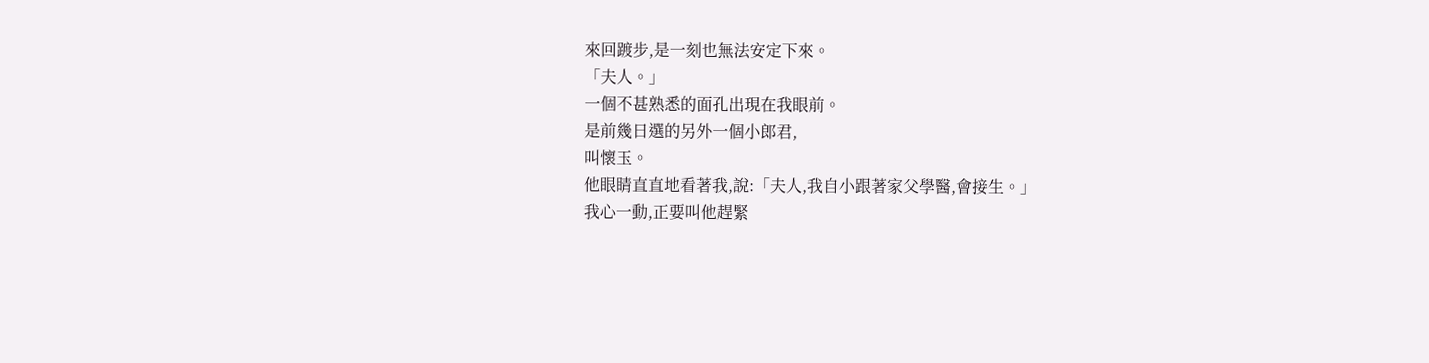來回踱步,是一刻也無法安定下來。
「夫人。」
一個不甚熟悉的面孔出現在我眼前。
是前幾日選的另外一個小郎君,
叫懷玉。
他眼睛直直地看著我,說:「夫人,我自小跟著家父學醫,會接生。」
我心一動,正要叫他趕緊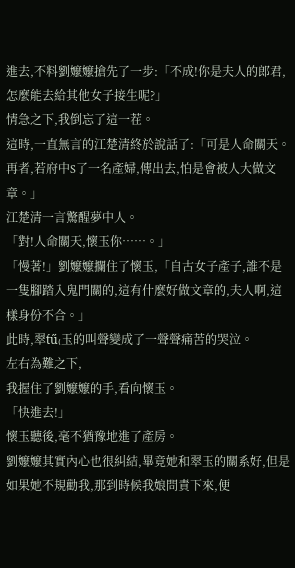進去,不料劉嬤嬤搶先了一步:「不成!你是夫人的郎君,怎麼能去給其他女子接生呢?」
情急之下,我倒忘了這一茬。
這時,一直無言的江楚清終於說話了:「可是人命關天。再者,若府中S了一名產婦,傳出去,怕是會被人大做文章。」
江楚清一言驚醒夢中人。
「對!人命關天,懷玉你……。」
「慢著!」劉嬤嬤攔住了懷玉,「自古女子產子,誰不是一隻腳踏入鬼門關的,這有什麼好做文章的,夫人啊,這樣身份不合。」
此時,翠ƭű₍玉的叫聲變成了一聲聲痛苦的哭泣。
左右為難之下,
我握住了劉嬤嬤的手,看向懷玉。
「快進去!」
懷玉聽後,毫不猶豫地進了產房。
劉嬤嬤其實內心也很糾結,畢竟她和翠玉的關系好,但是如果她不規勸我,那到時候我娘問責下來,便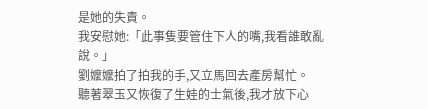是她的失責。
我安慰她:「此事隻要管住下人的嘴,我看誰敢亂說。」
劉嬤嬤拍了拍我的手,又立馬回去產房幫忙。
聽著翠玉又恢復了生娃的士氣後,我才放下心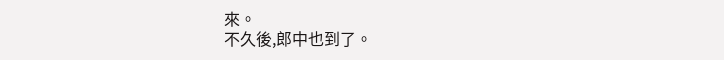來。
不久後,郎中也到了。